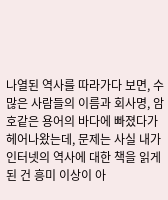나열된 역사를 따라가다 보면, 수많은 사람들의 이름과 회사명, 암호같은 용어의 바다에 빠졌다가 헤어나왔는데, 문제는 사실 내가 인터넷의 역사에 대한 책을 읽게 된 건 흥미 이상이 아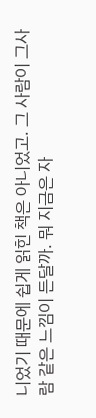니었기 때문에 쉽게 읽힌 책은 아니었고. 그 사람이 그사람 같은 느낌이 든달까. 뭐 지금은 자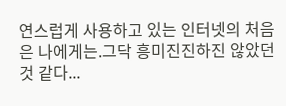연스럽게 사용하고 있는 인터넷의 처음은 나에게는.그닥 흥미진진하진 않았던 것 같다...